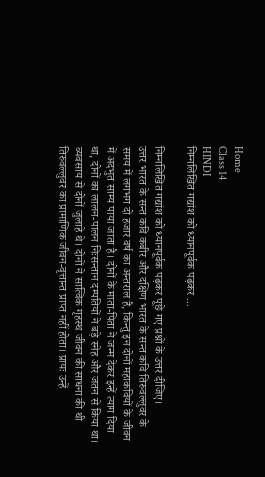Home
Class 14
HINDI
निम्नलिखित गद्यांश को ध्यानपूर्वक पढ़कर ...

निम्नलिखित गद्यांश को ध्यानपूर्वक पढ़कर पूछे गए प्रश्नों के उत्तर दीजिए।
उत्तर भारत के सन्त कवि कबीर और दक्षिण भारत के सन्त कवि तिरुवल्लुवर के समय में लगभग दो हजार वर्ष का अन्तराल है, किन्तु इन दोनों महाकवियों के जीवन में अदभुत साम्य पाया जाता है। दोनों के माता-पिता ने जन्म देकर इन्हें त्याग दिया था, दोनों का लालन-पालन निःसन्तान दम्पतियों ने बड़े स्नेह और जतन से किया था। व्यवसाय से दोनों जुलाहे थे। दोनों ने सात्विक गृहस्थ जीवन की साधना की थी
तिरुवल्लुवर का प्रामाणिक जीवन-वृत्तान्त प्राप्त नहीं होता। प्रायः उन्हें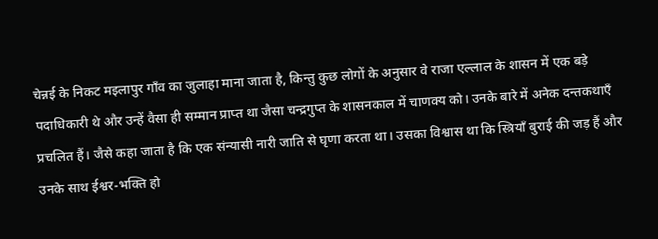चेन्नई के निकट मइलापुर गाँव का जुलाहा माना जाता है, किन्तु कुछ लोगों के अनुसार वे राजा एल्लाल के शासन में एक बड़े पदाधिकारी थे और उन्हें वैसा ही सम्मान प्राप्त था जैसा चन्द्रगुप्त के शासनकाल में चाणक्य को। उनके बारे में अनेक दन्तकथाएँ प्रचलित हैं। जैसे कहा जाता है कि एक संन्यासी नारी जाति से घृणा करता था। उसका विश्वास था कि स्त्रियाँ बुराई की जड़ हैं और उनके साथ ईश्वर-भक्ति हो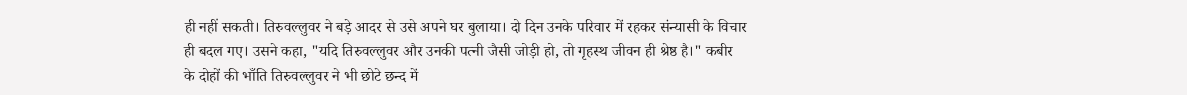ही नहीं सकती। तिरुवल्लुवर ने बड़े आदर से उसे अपने घर बुलाया। दो दिन उनके परिवार में रहकर संन्यासी के विचार ही बदल गए। उसने कहा, "यदि तिरुवल्लुवर और उनकी पत्नी जैसी जोड़ी हो, तो गृहस्थ जीवन ही श्रेष्ठ है।" कबीर के दोहों की भाँति तिरुवल्लुवर ने भी छोटे छन्द में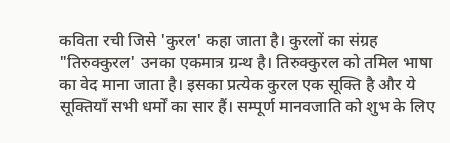कविता रची जिसे 'कुरल' कहा जाता है। कुरलों का संग्रह "तिरुक्कुरल' उनका एकमात्र ग्रन्थ है। तिरुक्कुरल को तमिल भाषा का वेद माना जाता है। इसका प्रत्येक कुरल एक सूक्ति है और ये सूक्तियाँ सभी धर्मों का सार हैं। सम्पूर्ण मानवजाति को शुभ के लिए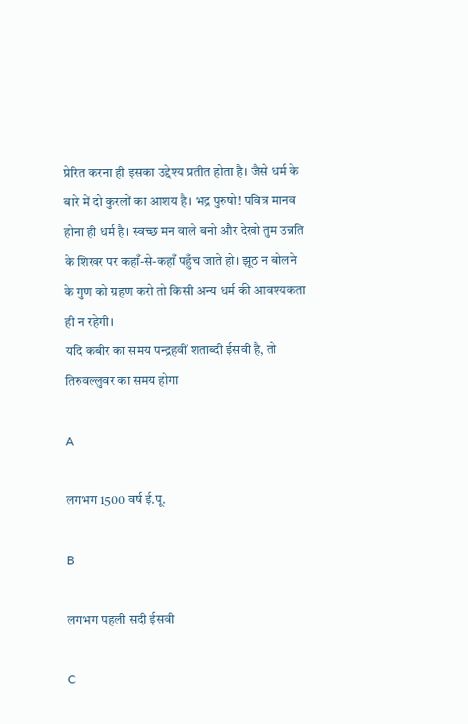प्रेरित करना ही इसका उद्देश्य प्रतीत होता है। जैसे धर्म के बारे में दो कुरलों का आशय है। भद्र पुरुषो! पवित्र मानव होना ही धर्म है। स्वच्छ मन वाले बनो और देखो तुम उन्नति के शिखर पर कहाँ-से-कहाँ पहुँच जाते हो। झूठ न बोलने के गुण को ग्रहण करो तो किसी अन्य धर्म की आवश्यकता ही न रहेगी।
यदि कबीर का समय पन्द्रहवीं शताब्दी ईसवी है, तो तिरुवल्लुवर का समय होगा

A

लगभग 1500 वर्ष ई.पू.

B

लगभग पहली सदी ईसवी

C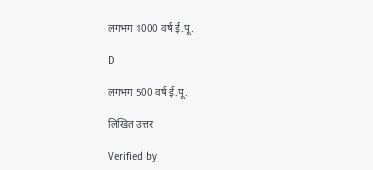लगभग 1000 वर्ष ई.पू.

D

लगभग 500 वर्ष ई.पू.

लिखित उत्तर

Verified by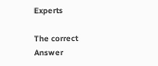Experts

The correct Answer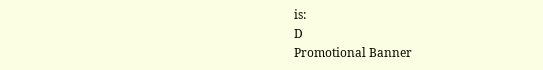is:
D
Promotional Banner